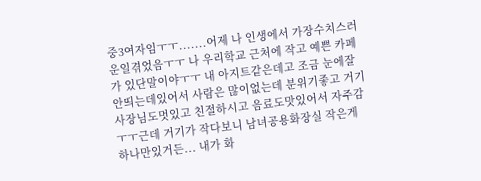중3여자임ㅜㅜ.......어제 나 인생에서 가장수치스러운일겪었음ㅜㅜ 나 우리학교 근처에 작고 예쁜 카페가 있단말이야ㅜㅜ 내 아지트같은데고 조금 눈에잘안띄는데있어서 사람은 많이없는데 분위기좋고 거기 사장님도멋있고 친절하시고 음료도맛있어서 자주감ㅜㅜ근데 거기가 작다보니 남녀공용화장실 작은게 하나만있거든... 내가 화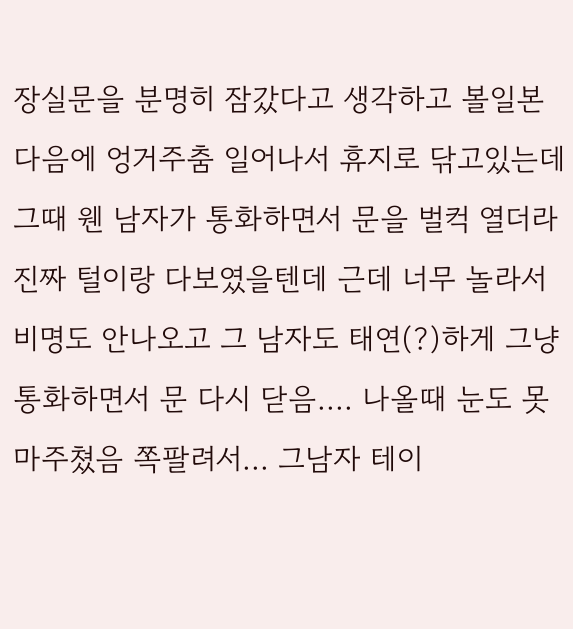장실문을 분명히 잠갔다고 생각하고 볼일본다음에 엉거주춤 일어나서 휴지로 닦고있는데 그때 웬 남자가 통화하면서 문을 벌컥 열더라 진짜 털이랑 다보였을텐데 근데 너무 놀라서 비명도 안나오고 그 남자도 태연(?)하게 그냥 통화하면서 문 다시 닫음.... 나올때 눈도 못마주쳤음 쪽팔려서... 그남자 테이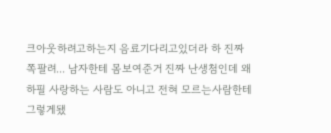크아웃하려고하는지 음료기다리고있더라 하 진짜쪽팔려... 남자한테 몸보여준거 진짜 난생첨인데 왜하필 사랑하는 사람도 아니고 전혀 모르는사람한테 그렇게됐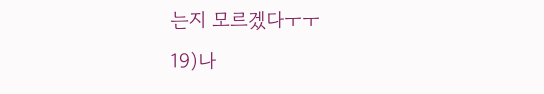는지 모르겠다ㅜㅜ
19)나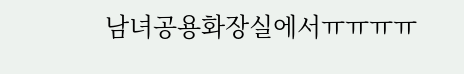남녀공용화장실에서ㅠㅠㅠㅠ